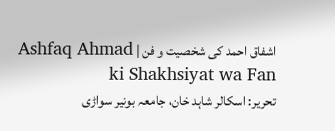اشفاق احمد کی شخصیت و فن | Ashfaq Ahmad ki Shakhsiyat wa Fan
تحریر: اسکالر شاہد خان، جامعہ بونیر سواڑی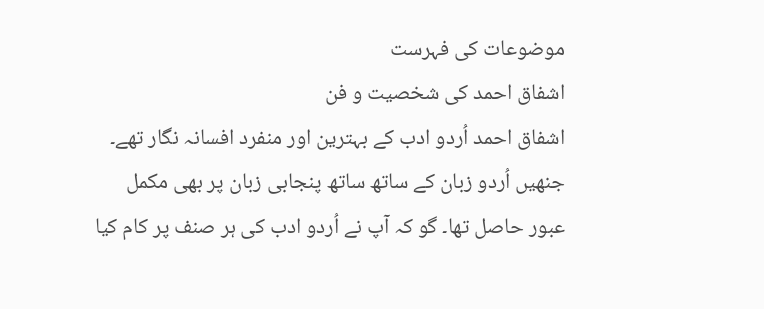موضوعات کی فہرست
اشفاق احمد کی شخصیت و فن
اشفاق احمد اُردو ادب کے بہترین اور منفرد افسانہ نگار تھے۔ جنھیں اُردو زبان کے ساتھ ساتھ پنجابی زبان پر بھی مکمل عبور حاصل تھا۔ گو کہ آپ نے اُردو ادب کی ہر صنف پر کام کیا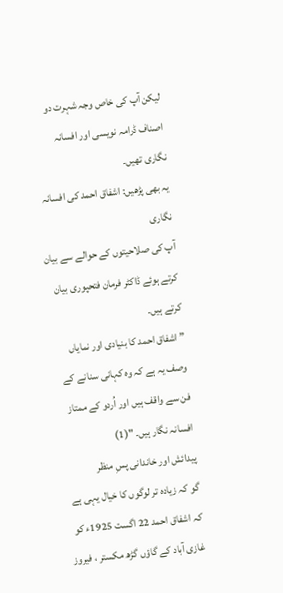لیکن آپ کی خاص وجہ شہرت دو اصناف ڈرامہ نویسی اور افسانہ نگاری تھیں۔
یہ بھی پڑھیں: اشفاق احمد کی افسانہ نگاری
آپ کی صلاحیتوں کے حوالے سے بیان کرتے ہوئے ڈاکٹر فرمان فتحپوری بیان کرتے ہیں۔
” اشفاق احمد کا بنیادی اور نمایاں وصف یہ ہے کہ وہ کہانی سنانے کے فن سے واقف ہیں اور اُردو کے ممتاز افسانہ نگار ہیں۔ "(1)
پیدائش اور خاندانی پسِ منظر
گو کہ زیادہ تر لوگوں کا خیال یہی ہے کہ اشفاق احمد 22 اگست 1925ء کو غازی آباد کے گاؤں گڑھ مکستر ، فیروز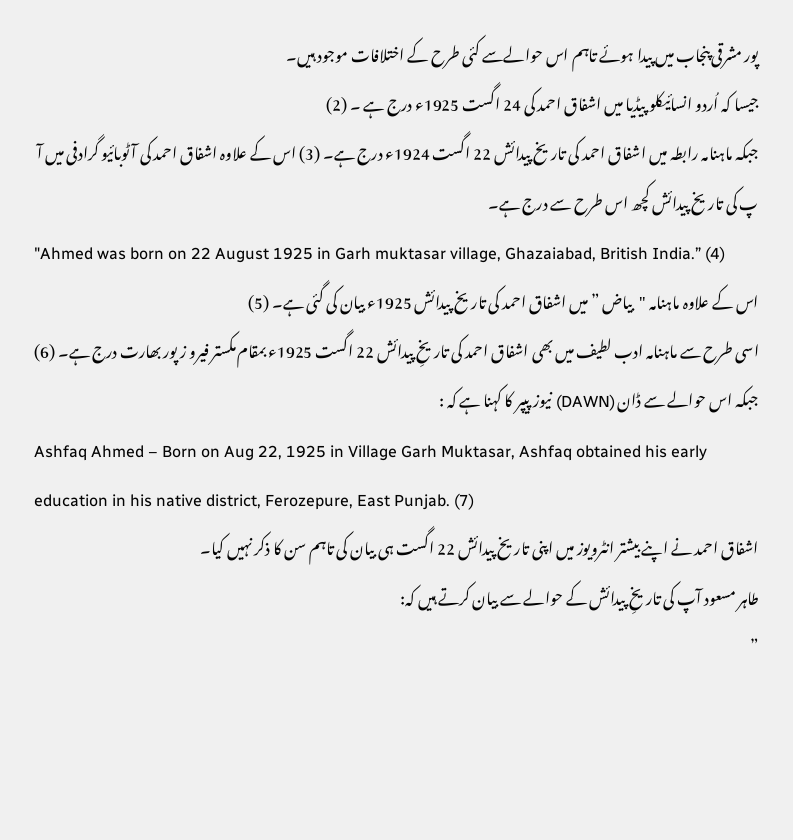پور مشرقی پنجاب میں پیدا ہوئے تاہم اس حوالےسے کئی طرح کے اختلافات موجود ہیں۔
جیسا کہ اُردو انسائیکلو پیڈیا میں اشفاق احمد کی 24 اگست 1925ء درج ہے ۔ (2)
جبکہ ماہنامہ رابطہ میں اشفاق احمد کی تاریخ پیدائش 22 اگست 1924ء درج ہے۔ (3) اس کے علاوہ اشفاق احمد کی آٹوبائیو گرادفی میں آ پ کی تاریخ پیدائش کچھ اس طرح سے درج ہے۔
"Ahmed was born on 22 August 1925 in Garh muktasar village, Ghazaiabad, British India.” (4)
اس کے علاوہ ماہنامہ "بیاض ” میں اشفاق احمد کی تاریخ پیدائش 1925ء بیان کی گئی ہے۔ (5)
اسی طرح سے ماہنامہ ادب لطیف میں بھی اشفاق احمد کی تاریخِ پیدائش 22 اگست 1925ء بمقام مکستر فیرو ز پور بھارت درج ہے۔ (6)
جبکہ اس حوالے سے ڈان (DAWN) نیوز پیپر کا کہنا ہے کہ :
Ashfaq Ahmed – Born on Aug 22, 1925 in Village Garh Muktasar, Ashfaq obtained his early education in his native district, Ferozepure, East Punjab. (7)
اشفاق احمد نے اپنے بیشتر انٹرویوز میں اپنی تاریخ پیدائش 22 اگست ہی بیان کی تاہم سن کا ذکر نہیں کیا۔
طاہر مسعود آپ کی تاریخِ پیدائش کے حوالے سے بیان کرتے ہیں کہ:
”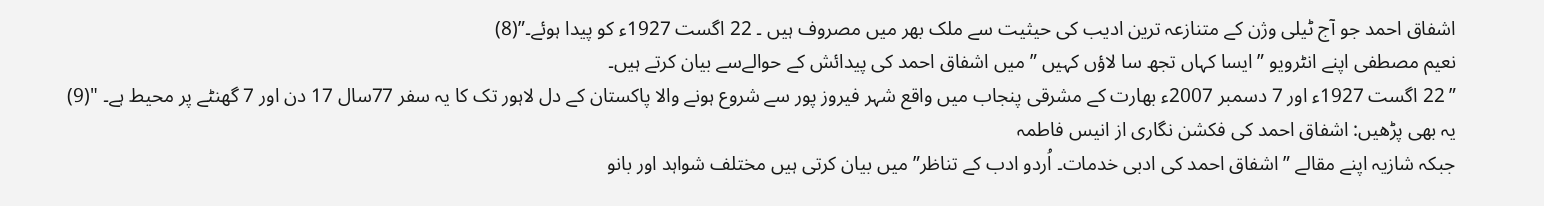اشفاق احمد جو آج ٹیلی وژن کے متنازعہ ترین ادیب کی حیثیت سے ملک بھر میں مصروف ہیں ۔ 22 اگست 1927ء کو پیدا ہوئے۔”(8)
نعیم مصطفی اپنے انٹرویو ” ایسا کہاں تجھ سا لاؤں کہیں ” میں اشفاق احمد کی پیدائش کے حوالےسے بیان کرتے ہیں۔
” 22 اگست 1927ء اور 7 دسمبر 2007ء بھارت کے مشرقی پنجاب میں واقع شہر فیروز پور سے شروع ہونے والا پاکستان کے دل لاہور تک کا یہ سفر 77سال 17 دن اور 7 گھنٹے پر محیط ہے۔ "(9)
یہ بھی پڑھیں: اشفاق احمد کی فکشن نگاری از انیس فاطمہ
جبکہ شازیہ اپنے مقالے ” اشفاق احمد کی ادبی خدمات۔ اُردو ادب کے تناظر” میں بیان کرتی ہیں مختلف شواہد اور بانو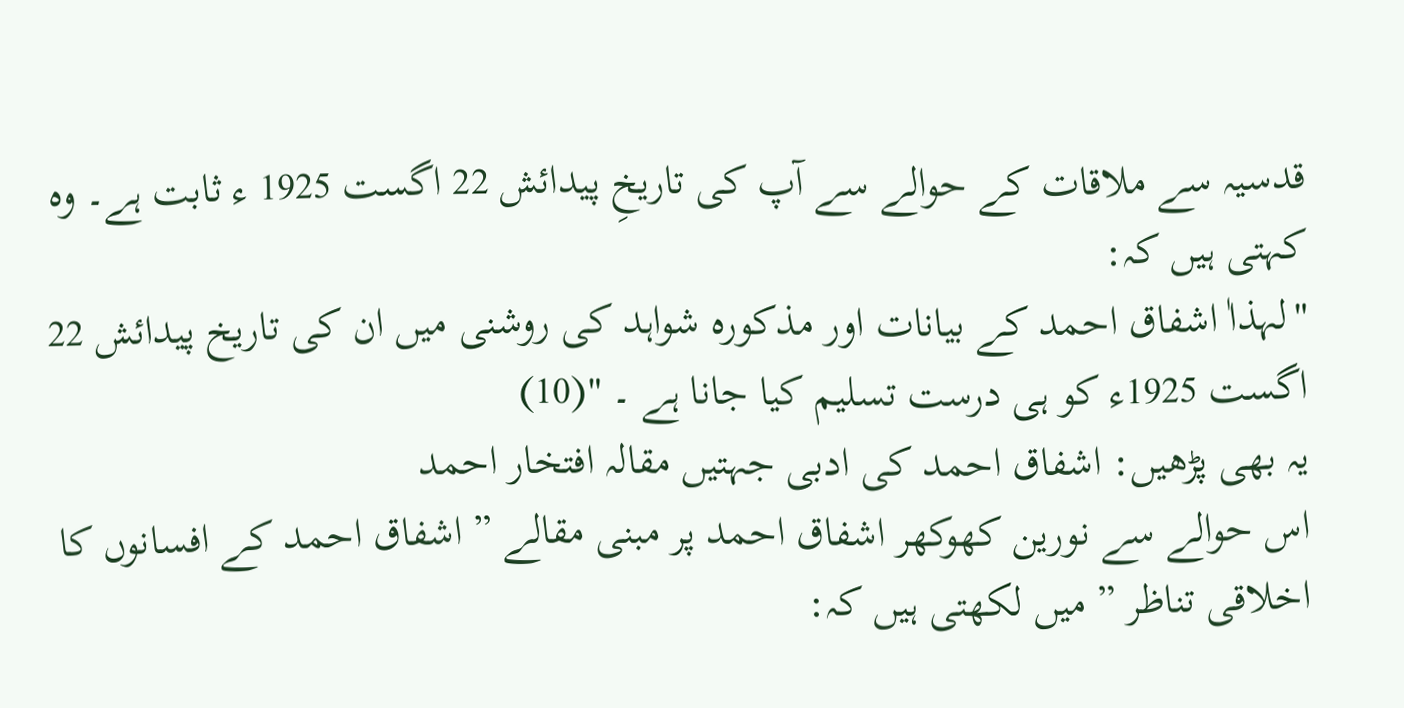قدسیہ سے ملاقات کے حوالے سے آپ کی تاریخِ پیدائش 22 اگست 1925 ء ثابت ہے۔ وہ کہتی ہیں کہ:
"لہذاٰ اشفاق احمد کے بیانات اور مذکورہ شواہد کی روشنی میں ان کی تاریخ پیدائش 22 اگست 1925ء کو ہی درست تسلیم کیا جانا ہے ۔ "(10)
یہ بھی پڑھیں: اشفاق احمد کی ادبی جہتیں مقالہ افتخار احمد
اس حوالے سے نورین کھوکھر اشفاق احمد پر مبنی مقالے ” اشفاق احمد کے افسانوں کا اخلاقی تناظر ” میں لکھتی ہیں کہ: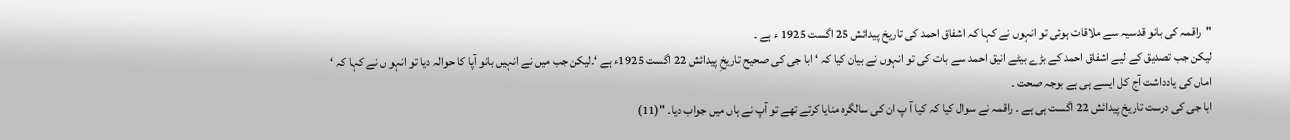"راقمہ کی بانو قدسیہ سے ملاقات ہوئی تو انہوں نے کہا کہ اشفاق احمد کی تاریخ پیدائش 25 اگست 1925 ء ہے ۔
لیکن جب تصدیق کے لیے اشفاق احمد کے بڑے بیٹے انیق احمد سے بات کی تو انہوں نے بیان کیا کہ ‘ ابا جی کی صحیح تاریخِ پیدائش 22 اگست 1925ء ہے ‘۔لیکن جب میں نے انہیں بانو آپا کا حوالہ دیا تو انہو ں نے کہا کہ ‘ اماں کی یادداشت آج کل ایسے ہی ہے بوجہ صحت ۔
ابا جی کی درست تاریخ پیدائش 22 اگست ہی ہے ۔ راقمہ نے سوال کیا کہ کیا آ پ ان کی سالگرہ منایا کرتے تھے تو آپ نے ہاں میں جواب دیا۔ "(11)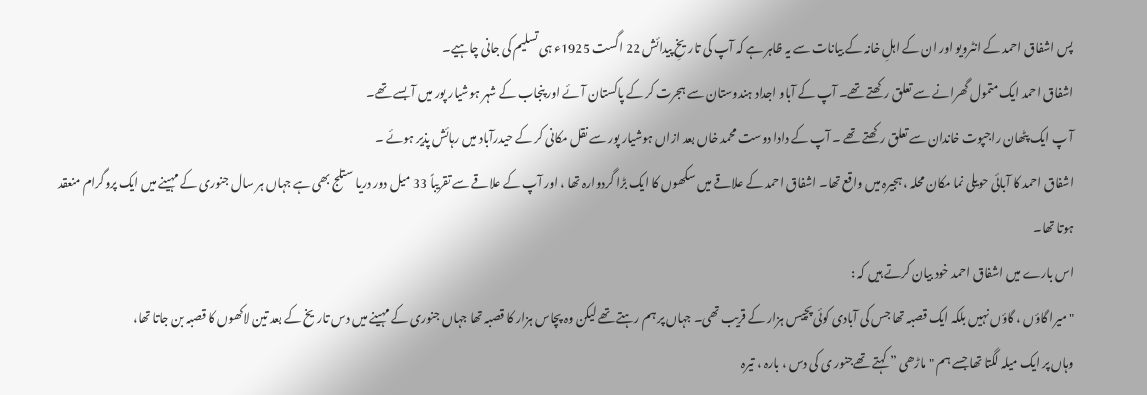پس اشفاق احمد کے انٹرویو اور ان کے اہلِ خانہ کے بیانات سے یہ ظاہر ہے کہ آپ کی تاریخِ پیدائش 22 اگست 1925ء ہی تسلیم کی جانی چاہیے۔
اشفاق احمد ایک متمول گھرانے سے تعلق رکھتے تھے۔ آپ کے آباو اجداد ہندوستان سے ہجرت کر کے پاکستان آئے اور پنجاب کے شہر ہوشیار پور میں آ بسے تھے۔
آ پ ایک پٹھان راجپوت خاندان سے تعلق رکھتے تھے ۔ آپ کے دادا دوست محمد خاں بعد ازاں ہوشیار پور سے نقل مکانی کر کے حیدرآباد میں رہائش پذیر ہوئے ۔
اشفاق احمد کا آبائی حویلی نما مکان محلہ ، ہجیرہ میں واقع تھا۔ اشفاق احمد کے علاقے میں سکھوں کا ایک بڑا گردوارہ تھا ، اور آپ کے علاقے سے تقریباً 33 میل دور دریا ستلج بھی ہے جہاں ہر سال جنوری کے مہینے میں ایک پروگرام منعقد ہوتا تھا۔
اس بارے میں اشفاق احمد خود بیان کرتے ہیں کہ :
"میرا گاؤں ، گاؤں نہیں بلکہ ایک قصبہ تھا جس کی آبادی کوئی پچیس ہزار کے قریب تھی۔ جہاں پر ہم رہتے تھے لیکن وہ پچاس ہزار کا قصبہ تھا جہاں جنوری کے مہینے میں دس تاریخ کے بعد تین لاکھوں کا قصبہ بن جاتا تھا،
وہاں پر ایک میلہ لگتا تھا جسے ہم "ماڑھی ” کہتے تھےجنور ی کی دس ، بارہ ، تیرہ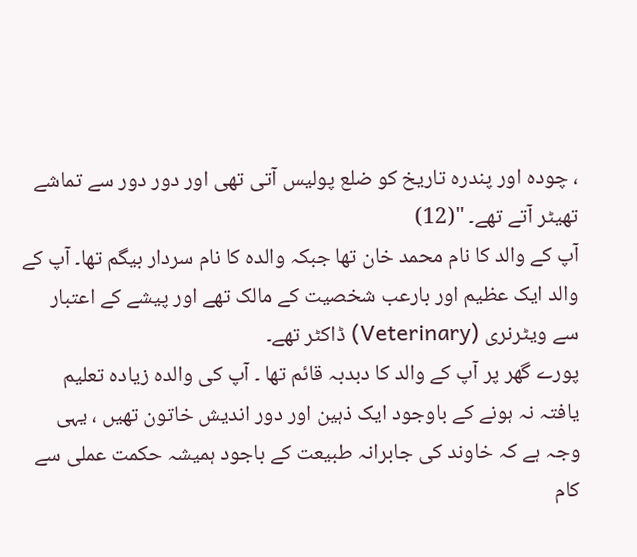، چودہ اور پندرہ تاریخ کو ضلع پولیس آتی تھی اور دور دور سے تماشے تھیٹر آتے تھے۔ "(12)
آپ کے والد کا نام محمد خان تھا جبکہ والدہ کا نام سردار بیگم تھا۔ آپ کے والد ایک عظیم اور بارعب شخصیت کے مالک تھے اور پیشے کے اعتبار سے ویٹرنری (Veterinary) ڈاکٹر تھے۔
پورے گھر پر آپ کے والد کا دبدبہ قائم تھا ۔ آپ کی والدہ زیادہ تعلیم یافتہ نہ ہونے کے باوجود ایک ذہین اور دور اندیش خاتون تھیں ، یہی وجہ ہے کہ خاوند کی جابرانہ طبیعت کے باجود ہمیشہ حکمت عملی سے کام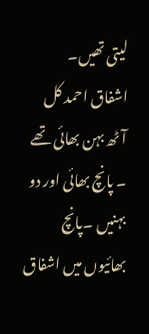لیتی تھیں۔
اشفاق احمد کل آٹھ بہن بھائی تھے ۔ پانچ بھائی اور دو بہنیں ۔پانچ بھائیوں میں اشفاق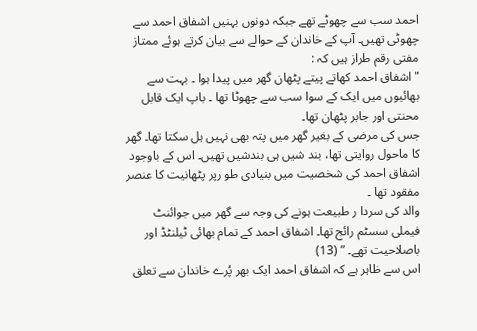احمد سب سے چھوٹے تھے جبکہ دونوں بہنیں اشفاق احمد سے چھوٹی تھیں۔ آپ کے خاندان کے حوالے سے بیان کرتے ہوئے ممتاز مفتی رقم طراز ہیں کہ :
"اشفاق احمد کھاتے پیتے پٹھان گھر میں پیدا ہوا ۔ بہت سے بھائیوں میں ایک کے سوا سب سے چھوٹا تھا ۔ باپ ایک قابل محنتی اور جابر پٹھان تھا۔
جس کی مرضی کے بغیر گھر میں پتہ بھی نہیں ہل سکتا تھا۔ گھر کا ماحول روایتی تھا، بند شیں ہی بندشیں تھیں۔ اس کے باوجود اشفاق احمد کی شخصیت میں بنیادی طو رپر پٹھانیت کا عنصر مفقود تھا ۔
والد کی سردا ر طبیعت ہونے کی وجہ سے گھر میں جوائنٹ فیملی سسٹم رائج تھا۔ اشفاق احمد کے تمام بھائی ٹیلنٹڈ اور باصلاحیت تھے۔ ” (13)
اس سے ظاہر ہے کہ اشفاق احمد ایک بھر پُرے خاندان سے تعلق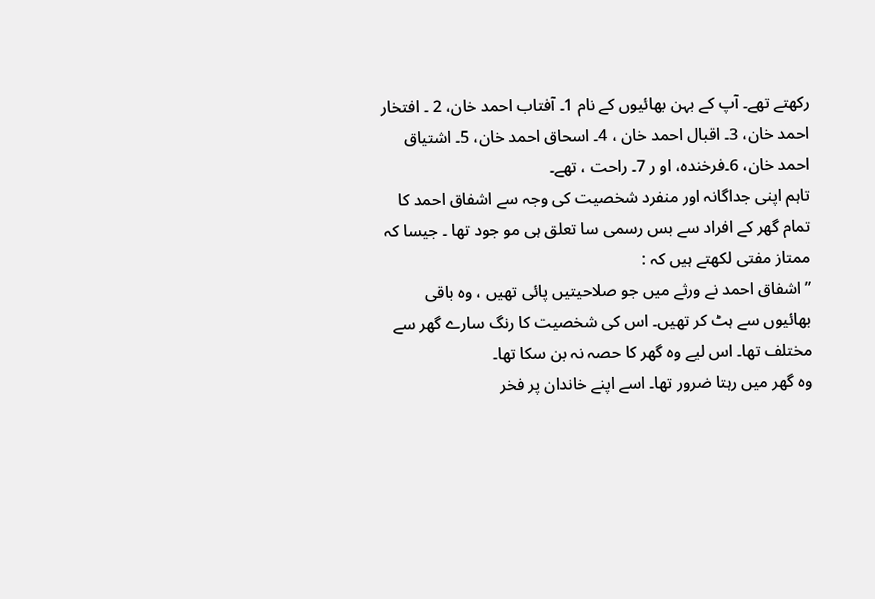رکھتے تھے۔ آپ کے بہن بھائیوں کے نام 1۔ آفتاب احمد خان، 2 ۔ افتخار احمد خان، 3۔ اقبال احمد خان ، 4۔ اسحاق احمد خان، 5۔ اشتیاق احمد خان، 6۔فرخندہ، او ر 7۔ راحت ، تھے۔
تاہم اپنی جداگانہ اور منفرد شخصیت کی وجہ سے اشفاق احمد کا تمام گھر کے افراد سے بس رسمی سا تعلق ہی مو جود تھا ۔ جیسا کہ ممتاز مفتی لکھتے ہیں کہ :
” اشفاق احمد نے ورثے میں جو صلاحیتیں پائی تھیں ، وہ باقی بھائیوں سے ہٹ کر تھیں۔ اس کی شخصیت کا رنگ سارے گھر سے مختلف تھا۔ اس لیے وہ گھر کا حصہ نہ بن سکا تھا۔
وہ گھر میں رہتا ضرور تھا۔ اسے اپنے خاندان پر فخر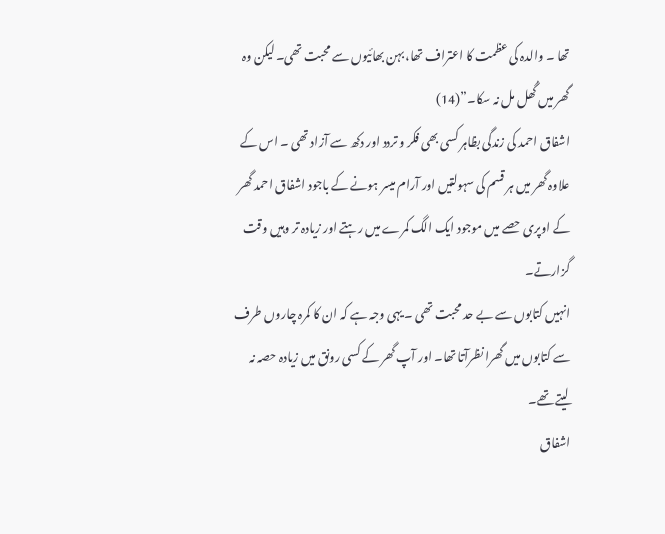تھا ۔ والدہ کی عظمت کا اعتراف تھا، بہن بھائیوں سے محبت تھی۔ لیکن وہ گھر میں گُھل مل نہ سکا۔”(14)
اشفاق احمد کی زندگی بظاہر کسی بھی فکر و تردد اور دکھ سے آزاد تھی ۔ اس کے علاوہ گھر میں ہر قسم کی سہولتیں اور آرام میسر ہونے کے باجود اشفاق احمد گھر کے اوپری حصے میں موجود ایک الگ کمرے میں رہتے اور زیادہ تر وہیں وقت گزارتے۔
انہیں کتابوں سے بے حد محبت تھی ۔ یہی وجہ ہے کہ ان کا کمرہ چاروں طرف سے کتابوں میں گھرا نظرآتا تھا۔ اور آپ گھر کے کسی رونق میں زیادہ حصہ نہ لیتے تھے۔
اشفاق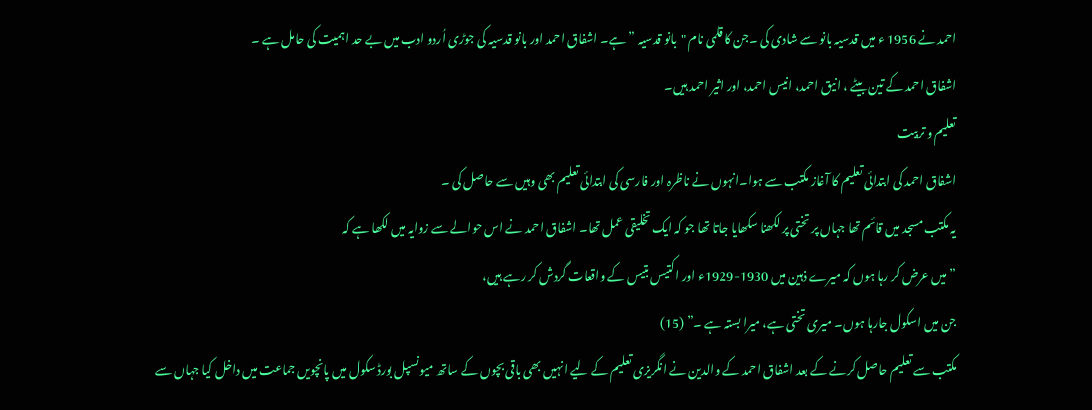احمد نے 1956 ء میں قدسیہ بانو سے شادی کی ۔جن کا قلمی نام "بانو قدسیہ ” ہے۔ اشفاق احمد اور بانو قدسیہ کی جوڑی اُردو ادب میں بے حد اہمیت کی حامل ہے ۔
اشفاق احمد کے تین بیٹے ، انیق احمد، انیس احمد، اور اثیر احمد ہیں۔
تعلیم و تربیت
اشفاق احمد کی ابتدائی تعلیم کا آغاز مکتب سے ہوا۔انہوں نے ناظرہ اور فارسی کی ابتدائی تعلیم بھی وہیں سے حاصل کی ۔
یہ مکتب مسجد میں قائم تھا جہاں پر تختی پر لکھنا سکھایا جاتا تھا جو کہ ایک تخلیقی عمل تھا۔ اشفاق احمد نے اس حوالے سے زوایہ میں لکھا ہے کہ
” میں عرض کر رہا ہوں کہ میرے ذہین میں 1930-1929ء اور اکتیس بتیس کے واقعات گردش کر رہے ہیں،
جن میں اسکول جارہا ہوں۔ میری تختی ہے، میرا بستہ ہے ۔” (15)
مکتب سے تعلیم حاصل کرنے کے بعد اشفاق احمد کے والدین نے انگریزی تعلیم کے لیے انہیں بھی باقی بچوں کے ساتھ میونسپل بورڈ سکول میں پانچویں جماعت میں داخل کیا جہاں سے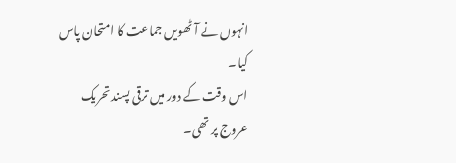انہوں نے آٹھویں جماعت کا امتحان پاس کیا۔
اس وقت کے دور میں ترقی پسند تحریک عروج پر تھی۔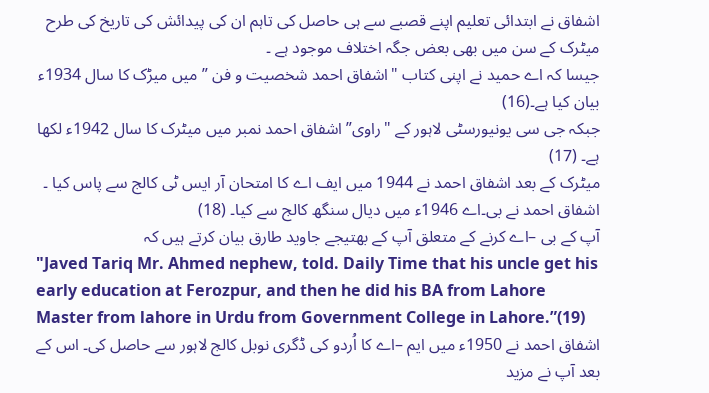اشفاق نے ابتدائی تعلیم اپنے قصبے سے ہی حاصل کی تاہم ان کی پیدائش کی تاریخ کی طرح میٹرک کے سن میں بھی بعض جگہ اختلاف موجود ہے ۔
جیسا کہ اے حمید نے اپنی کتاب "اشفاق احمد شخصیت و فن ” میں میڑک کا سال 1934ء بیان کیا ہے۔(16)
جبکہ جی سی یونیورسٹی لاہور کے "راوی” اشفاق احمد نمبر میں میٹرک کا سال 1942ء لکھا ہے۔ (17)
میٹرک کے بعد اشفاق احمد نے 1944 میں ایف اے کا امتحان آر ایس ٹی کالج سے پاس کیا ۔ اشفاق احمد نے بی۔اے 1946ء میں دیال سنگھ کالج سے کیا۔ (18)
آپ کے بی –اے کرنے کے متعلق آپ کے بھتیجے جاوید طارق بیان کرتے ہیں کہ
"Javed Tariq Mr. Ahmed nephew, told. Daily Time that his uncle get his early education at Ferozpur, and then he did his BA from Lahore Master from lahore in Urdu from Government College in Lahore.”(19)
اشفاق احمد نے 1950ء میں ایم –اے کا اُردو کی ڈگری نوبل کالج لاہور سے حاصل کی۔ اس کے بعد آپ نے مزید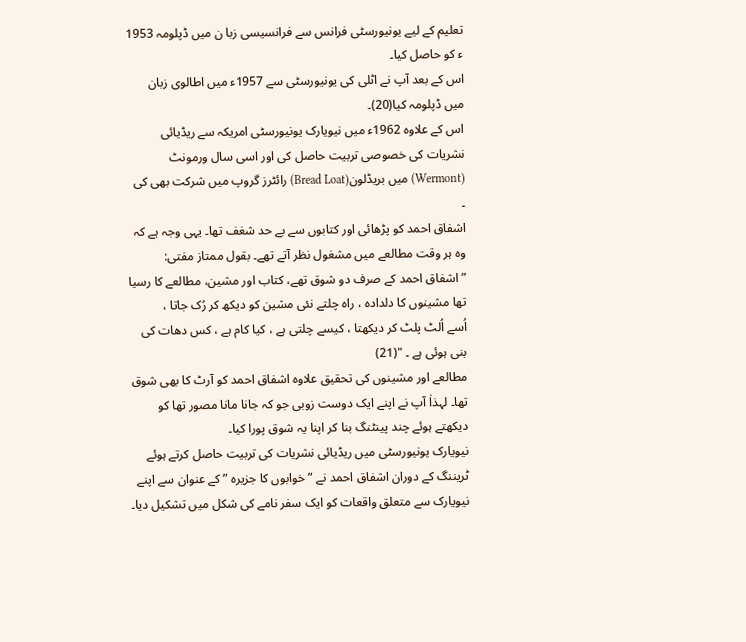تعلیم کے لیے یونیورسٹی فرانس سے فرانسیسی زبا ن میں ڈپلومہ 1953 ء کو حاصل کیا۔
اس کے بعد آپ نے اٹلی کی یونیورسٹی سے 1957ء میں اطالوی زبان میں ڈپلومہ کیا(20)۔
اس کے علاوہ 1962ء میں نیویارک یونیورسٹی امریکہ سے ریڈیائی نشریات کی خصوصی تربیت حاصل کی اور اسی سال ورمونٹ (Wermont) میں بریڈلون(Bread Loat) رائٹرز گروپ میں شرکت بھی کی ۔
اشفاق احمد کو پڑھائی اور کتابوں سے بے حد شغف تھا۔ یہی وجہ ہے کہ وہ ہر وقت مطالعے میں مشغول نظر آتے تھے۔ بقول ممتاز مفتی:
” اشفاق احمد کے صرف دو شوق تھے، کتاب اور مشین، مطالعے کا رسیا تھا مشینوں کا دلدادہ ، راہ چلتے نئی مشین کو دیکھ کر رُک جاتا ،
اُسے اُلٹ پلٹ کر دیکھتا ، کیسے چلتی ہے ، کیا کام ہے ، کس دھات کی بنی ہوئی ہے ۔ "(21)
مطالعے اور مشینوں کی تحقیق علاوہ اشفاق احمد کو آرٹ کا بھی شوق تھا۔ لہذاٰ آپ نے اپنے ایک دوست زوبی جو کہ جانا مانا مصور تھا کو دیکھتے ہوئے چند پینٹنگ بنا کر اپنا یہ شوق پورا کیا۔
نیویارک یونیورسٹی میں ریڈیائی نشریات کی تربیت حاصل کرتے ہوئے ٹریننگ کے دوران اشفاق احمد نے ” خوابوں کا جزیرہ ” کے عنوان سے اپنے نیویارک سے متعلق واقعات کو ایک سفر نامے کی شکل میں تشکیل دیا۔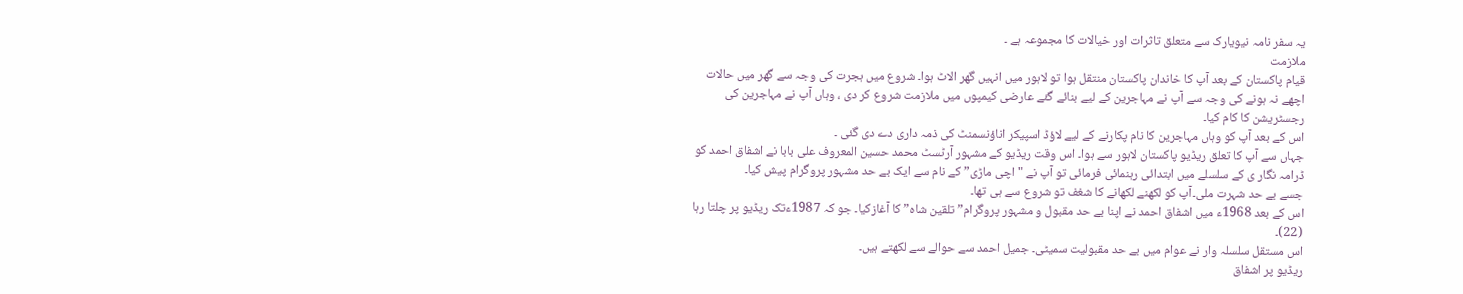یہ سفر نامہ نیویارک سے متعلق تاثرات اور خیالات کا مجموعہ ہے ۔
ملازمت
قیام پاکستان کے بعد آپ کا خاندان پاکستان منتقل ہوا تو لاہور میں انہیں گھر الاٹ ہوا۔ شروع میں ہجرت کی وجہ سے گھر میں حالات اچھے نہ ہونے کی وجہ سے آپ نے مہاجرین کے لیے بنائے گئے عارضی کیمپوں میں ملازمت شروع کر دی ، وہاں آپ نے مہاجرین کی رجسٹریشن کا کام کیا۔
اس کے بعد آپ کو وہاں مہاجرین کا نام پکارنے کے لیے لاؤڈ اسپیکر اناؤنسمنٹ کی ذمہ داری دے دی گئی ۔
جہاں سے آپ کا تعلق ریڈیو پاکستان لاہور سے ہوا۔ اس وقت ریڈیو کے مشہور آرٹسٹ محمد حسین المعروف علی بابا نے اشفاق احمد کو ڈرامہ نگار ی کے سلسلے میں ابتدائی رہنمائی فرمائی تو آپ نے "اچی ماڑی” کے نام سے ایک بے حد مشہور پروگرام پیش کیا۔
جسے بے حد شہرت ملی۔آپ کو لکھنے لکھانے کا شغف تو شروع سے ہی تھا۔
اس کے بعد 1968ء میں اشفاق احمد نے اپنا بے حد مقبول و مشہور پروگرام” تلقین شاہ” کا آغازکیا۔ جو کہ 1987ءتک ریڈیو پر چلتا رہا (22)۔
اس مستقل سلسلہ وار نے عوام میں بے حد مقبولیت سمیٹی۔ جمیل احمد سے حوالے سے لکھتے ہیں۔
ریڈیو پر اشفاق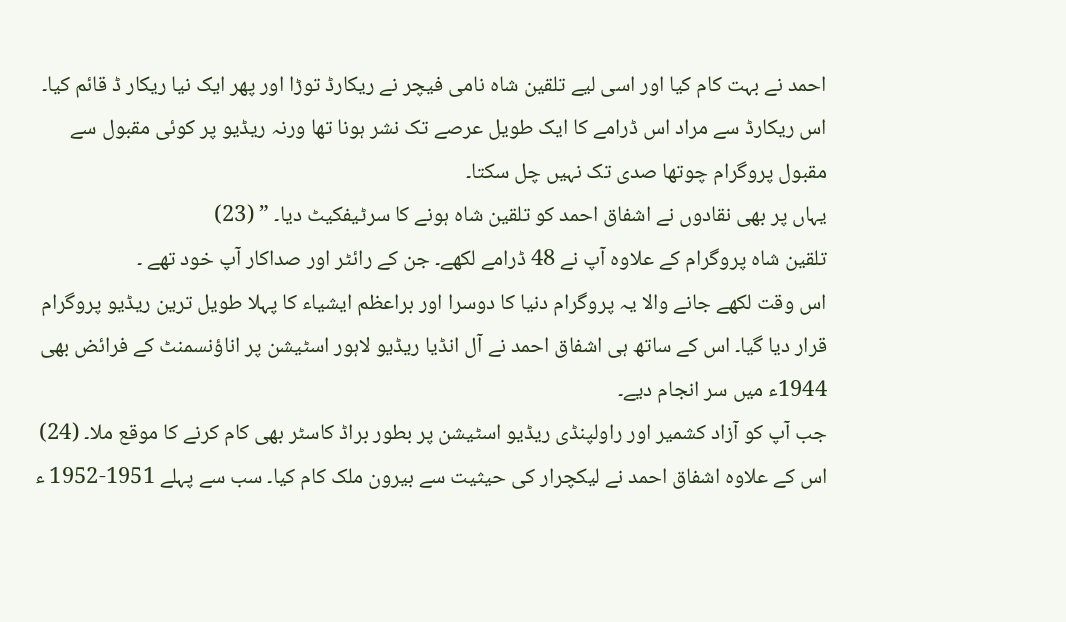احمد نے بہت کام کیا اور اسی لیے تلقین شاہ نامی فیچر نے ریکارڈ توڑا اور پھر ایک نیا ریکار ڈ قائم کیا۔ اس ریکارڈ سے مراد اس ڈرامے کا ایک طویل عرصے تک نشر ہونا تھا ورنہ ریڈیو پر کوئی مقبول سے مقبول پروگرام چوتھا صدی تک نہیں چل سکتا۔
یہاں پر بھی نقادوں نے اشفاق احمد کو تلقین شاہ ہونے کا سرٹیفکیٹ دیا۔ ” (23)
تلقین شاہ پروگرام کے علاوہ آپ نے 48 ڈرامے لکھے۔ جن کے رائٹر اور صداکار آپ خود تھے ۔
اس وقت لکھے جانے والا یہ پروگرام دنیا کا دوسرا اور براعظم ایشیاء کا پہلا طویل ترین ریڈیو پروگرام قرار دیا گیا۔ اس کے ساتھ ہی اشفاق احمد نے آل انڈیا ریڈیو لاہور اسٹیشن پر اناؤنسمنٹ کے فرائض بھی 1944ء میں سر انجام دیے۔
جب آپ کو آزاد کشمیر اور راولپنڈی ریڈیو اسٹیشن پر بطور براڈ کاسٹر بھی کام کرنے کا موقع ملا۔ (24)
اس کے علاوہ اشفاق احمد نے لیکچرار کی حیثیت سے بیرون ملک کام کیا۔ سب سے پہلے 1951-1952 ء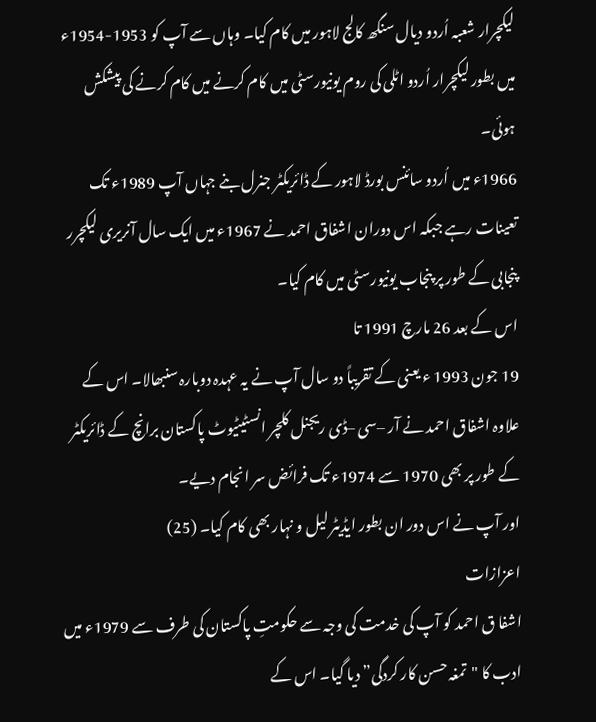لیکچرار شعبہ اُردو دیال سنگھ کالج لاہور میں کام کیا۔ وہاں سے آپ کو 1953-1954ء میں بطور لیکچرار اُردو اٹلی کی روم یونیورسٹی میں کام کرنے میں کام کرنے کی پیشکش ہوئی۔
1966ء میں اُردو سائنس بورڈ لاہور کے ڈائریکٹر جنرل بنے جہاں آپ 1989ء تک تعینات رہے جبکہ اس دوران اشفاق احمد نے 1967ء میں ایک سال آنریری لیکچرر پنجابی کے طور پر پنجاب یونیورسٹی میں کام کیا۔
اس کے بعد 26 مارچ 1991 تا
19 جون 1993 ء یعنی کے تقریباً دو سال آپ نے یہ عہدہ دوبارہ سنبھالا۔ اس کے علاوہ اشفاق احمد نے آر –سی –ڈی ریجنل کلچر انسٹیٹیوٹ پاکستان برانچ کے ڈائریکٹر کے طور پر بھی 1970 سے 1974ء تک فرائض سر انجام دیے۔
اور آپ نے اس دور ان بطور ایڈیٹر لیل و نہار بھی کام کیا۔ (25)
اعزازات
اشفا ق احمد کو آپ کی خدمت کی وجہ سے حکومتِ پاکستان کی طرف سے 1979ء میں ادب کا "تمغہ حسن کار کردگی” دیا گیا۔ اس کے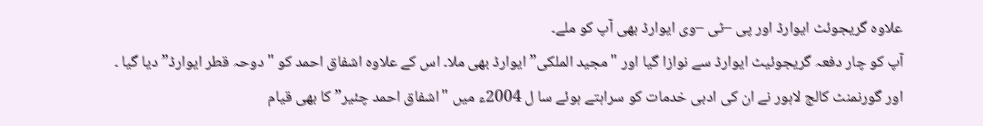علاوہ گریجوئٹ ایوارڈ اور پی –ٹی –وی ایوارڈ بھی آپ کو ملے۔
آپ کو چار دفعہ گریجوئیٹ ایوارڈ سے نوازا گیا اور "مجید الملکی” ایوارڈ بھی ملا۔ اس کے علاوہ اشفاق احمد کو "دوحہ قطر ایوارڈ” دیا گیا ۔
اور گورنمنٹ کالج لاہور نے ان کی ادبی خدمات کو سراہتے ہوئے سا ل 2004ء میں "اشفاق احمد چئیر” کا بھی قیام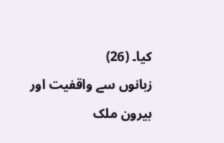کیا۔ (26)
زبانوں سے واقفیت اور بیرون ملک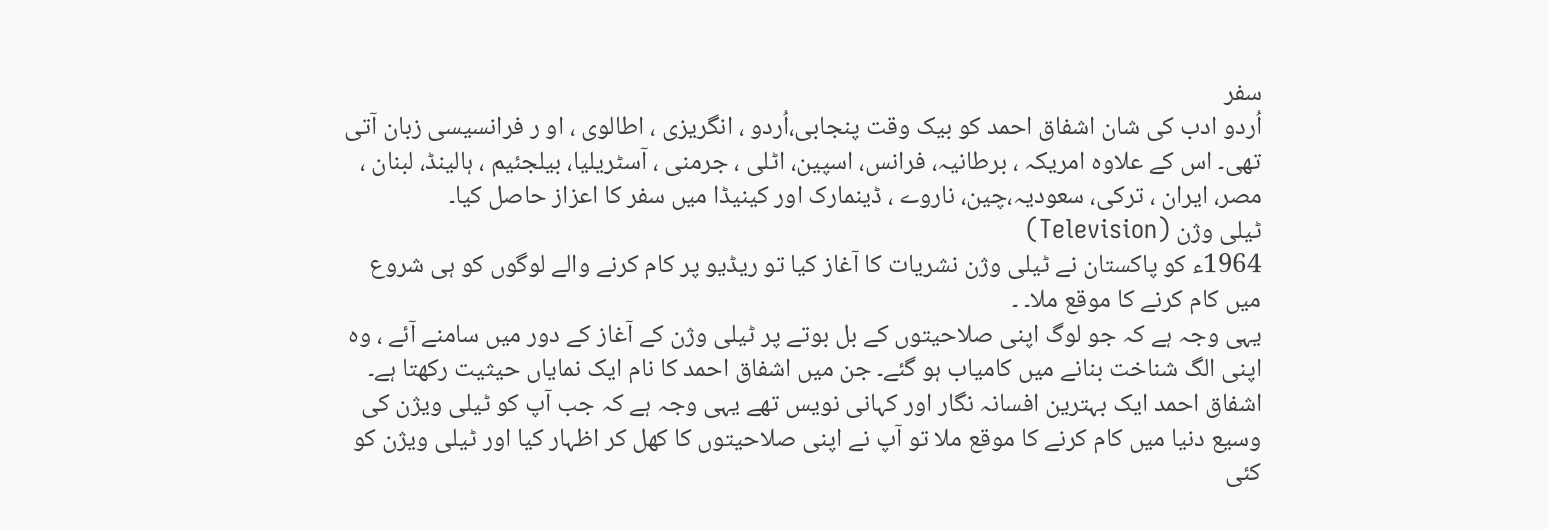سفر
اُردو ادب کی شان اشفاق احمد کو بیک وقت پنجابی،اُردو ، انگریزی ، اطالوی ، او ر فرانسیسی زبان آتی تھی۔ اس کے علاوہ امریکہ ، برطانیہ، فرانس، اسپین، اٹلی ، جرمنی ، آسٹریلیا، بیلجئیم ، ہالینڈ، لبنان ، مصر، ایران ، ترکی، سعودیہ،چین، ناروے ، ڈینمارک اور کینیڈا میں سفر کا اعزاز حاصل کیا۔
ٹیلی وژن (Television)
1964ء کو پاکستان نے ٹیلی وژن نشریات کا آغاز کیا تو ریڈیو پر کام کرنے والے لوگوں کو ہی شروع میں کام کرنے کا موقع ملا۔ ۔
یہی وجہ ہے کہ جو لوگ اپنی صلاحیتوں کے بل بوتے پر ٹیلی وژن کے آغاز کے دور میں سامنے آئے ، وہ اپنی الگ شناخت بنانے میں کامیاب ہو گئے۔ جن میں اشفاق احمد کا نام ایک نمایاں حیثیت رکھتا ہے۔
اشفاق احمد ایک بہترین افسانہ نگار اور کہانی نویس تھے یہی وجہ ہے کہ جب آپ کو ٹیلی ویژن کی وسیع دنیا میں کام کرنے کا موقع ملا تو آپ نے اپنی صلاحیتوں کا کھل کر اظہار کیا اور ٹیلی ویژن کو کئی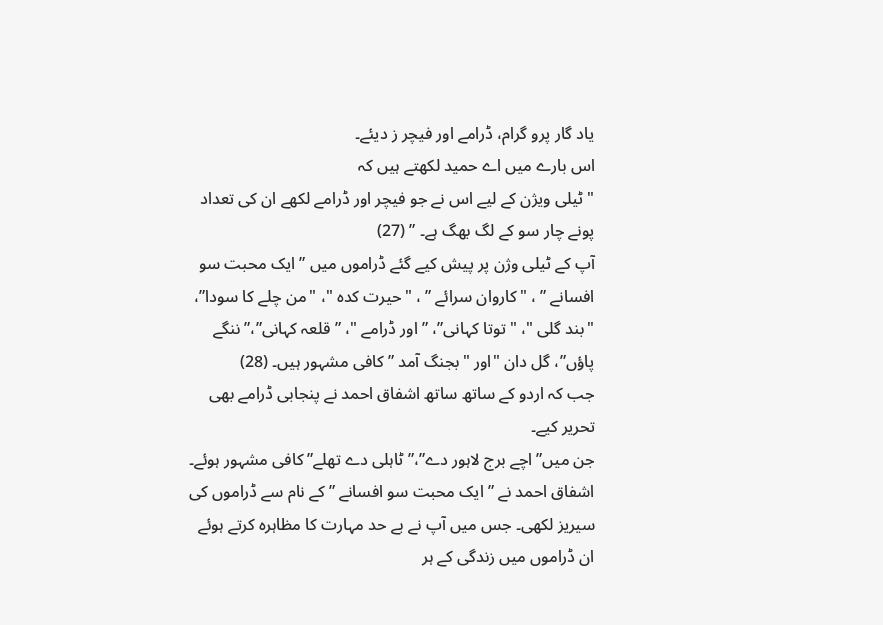یاد گار پرو گرام، ڈرامے اور فیچر ز دیئے۔
اس بارے میں اے حمید لکھتے ہیں کہ
"ٹیلی ویژن کے لیے اس نے جو فیچر اور ڈرامے لکھے ان کی تعداد پونے چار سو کے لگ بھگ ہے۔ ” (27)
آپ کے ٹیلی وژن پر پیش کیے گئے ڈراموں میں ” ایک محبت سو افسانے ” ، "کاروان سرائے ” ، "حیرت کدہ "، "من چلے کا سودا”، "بند گلی "، "توتا کہانی”، ” اور ڈرامے "، ” قلعہ کہانی”،” ننگے پاؤں”، گل دان "اور "بجنگ آمد ” کافی مشہور ہیں۔ (28)
جب کہ اردو کے ساتھ ساتھ اشفاق احمد نے پنجابی ڈرامے بھی تحریر کیے۔
جن میں” اچے برج لاہور دے”،” ٹاہلی دے تھلے” کافی مشہور ہوئے۔
اشفاق احمد نے ” ایک محبت سو افسانے ” کے نام سے ڈراموں کی سیریز لکھی۔ جس میں آپ نے بے حد مہارت کا مظاہرہ کرتے ہوئے ان ڈراموں میں زندگی کے ہر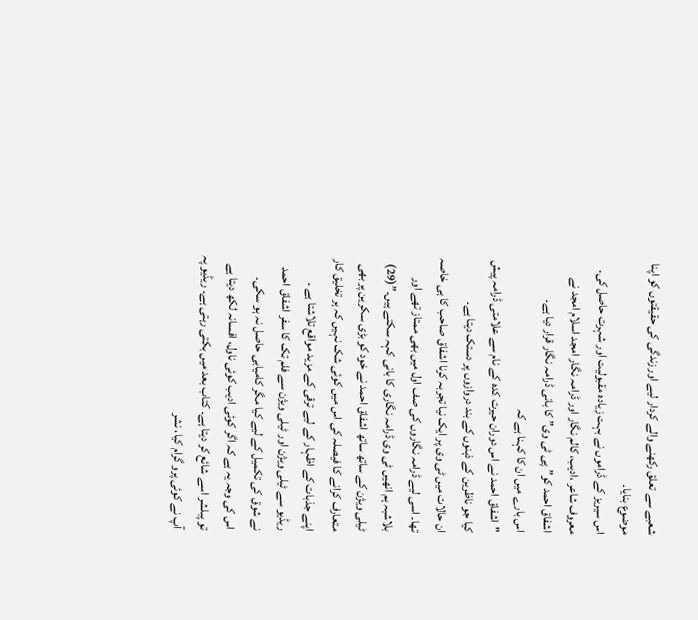شعبے سے تعلق رکھنے والے کردار لیے اور زندگی کی حقیقتوں کو اپنا موضوع بنایا۔
اس سیریز کے ڈراموں نے بہت زیادہ مقبولیت اور شہرت حاصل کی۔ معروف شاعر ،ادیب، کالم نگار اور ڈرامہ نگار امجد اسلام امجد نے اشفاق احمد کو” پی ٹی وی” کا بانی ڈرامہ نگار قرار دیا ہے۔
اس بارے میں ان کا کہنا ہے کہ
"اشفاق احمد نے اس دوران حیرت کدہ کے نام سے علامتی ڈرامہ پیش کیا جو ناظرین کے ذہنوں کے بند دروازوں پر دستک دیتا ہے۔
ان حالات میں ٹی وی پر ایک نیا تجربہ کرنا اشفاق صاحب کا ہی خاصہ تھا۔ اسی لیے ڈرامہ نگاروں کی صف اول میں بھی ممتاز تھے اور بلاشبہ ہم انھیں ٹی وی ڈرامہ نگاری کا بانی کہہ سکتے ہیں۔”(29)
ٹیلی ویژن کے ساتھ ساتھ اشفاق احمد نے خود کو بڑی سکرین پر بھی متعارف کرانے کا فیصلہ کی اس میں کوئی شک نہیں کہ ہر تخلیق کار اپنے جذبات کے اظہار کے لیے ترقی کے مزید مواقع تلاشتا ہے ۔
ریڈیو سے ٹیلی ویژن اور ٹیلی ویژن سے فلم تک کا سفر اشفاق احمد نے شوق کی تکمیل کے لیے کیا مگر کامیابی حاصل نہ ہو سکی۔
اس کی وجہ یہ ہے کہ اگر کوئی ادیب کوئی ناول، افسانہ لکھ دیتا ہے تو پبلشر اسے شائع کر دیتا ہے۔ کتاب بعد میں بکتی رہتی ہے۔ ریڈیو پہ آپ نے کوئی پرو گرام کیا، نشر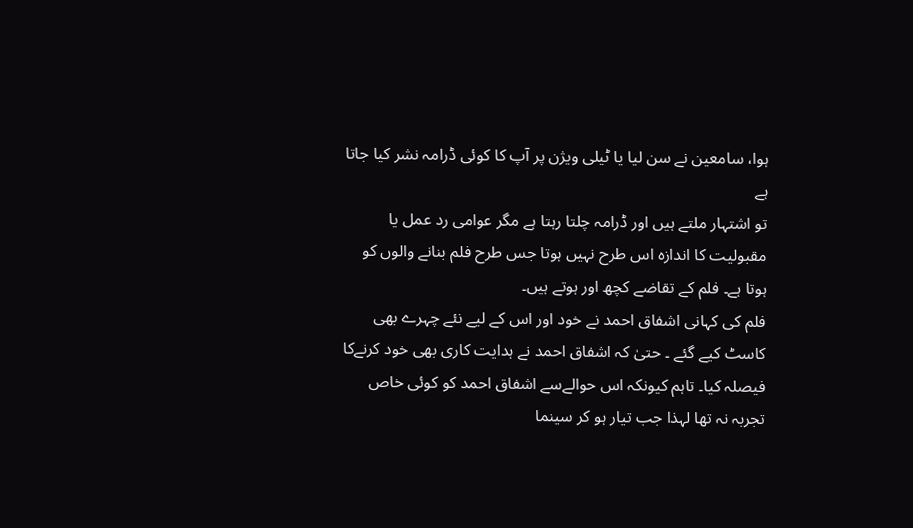ہوا، سامعین نے سن لیا یا ٹیلی ویژن پر آپ کا کوئی ڈرامہ نشر کیا جاتا ہے
تو اشتہار ملتے ہیں اور ڈرامہ چلتا رہتا ہے مگر عوامی رد عمل یا مقبولیت کا اندازہ اس طرح نہیں ہوتا جس طرح فلم بنانے والوں کو ہوتا ہے۔ فلم کے تقاضے کچھ اور ہوتے ہیں۔
فلم کی کہانی اشفاق احمد نے خود اور اس کے لیے نئے چہرے بھی کاسٹ کیے گئے ۔ حتیٰ کہ اشفاق احمد نے ہدایت کاری بھی خود کرنےکا فیصلہ کیا۔ تاہم کیونکہ اس حوالےسے اشفاق احمد کو کوئی خاص تجربہ نہ تھا لہذا جب تیار ہو کر سینما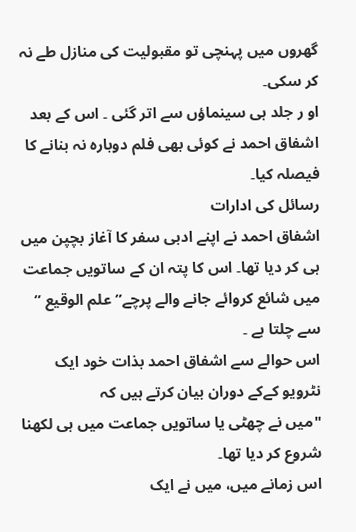گھروں میں پہنچی تو مقبولیت کی منازل طے نہ کر سکی۔
او ر جلد ہی سینماؤں سے اتر گئی ۔ اس کے بعد اشفاق احمد نے کوئی بھی فلم دوبارہ نہ بنانے کا فیصلہ کیا۔
رسائل کی ادارات
اشفاق احمد نے اپنے ادبی سفر کا آغاز بچپن میں ہی کر دیا تھا۔ اس کا پتہ ان کے ساتویں جماعت میں شائع کروائے جانے والے پرچے” علم الوقیع ” سے چلتا ہے ۔
اس حوالے سے اشفاق احمد بذات خود ایک نٹرویو کےکے دوران بیان کرتے ہیں کہ
"میں نے چھٹی یا ساتویں جماعت میں ہی لکھنا شروع کر دیا تھا۔
اس زمانے میں، میں نے ایک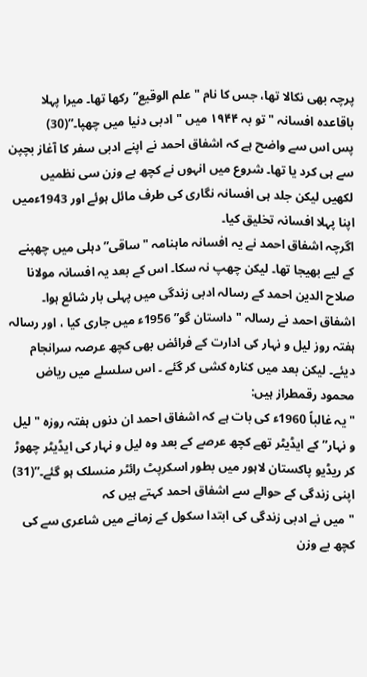پرچہ بھی نکالا تھا، جس کا نام "علم الوقیع”رکھا تھا۔ میرا پہلا باقاعدہ افسانہ "تو بہ ۱۹۴۴ میں "ادبی دنیا میں چھپا۔”(30)
پس اس سے واضح ہے کہ اشفاق احمد نے اپنے ادبی سفر کا آغاز بچپن سے ہی کرد یا تھا۔ شروع میں انہوں نے کچھ بے وزن سی نظمیں لکھیں لیکن جلد ہی افسانہ نگاری کی طرف مائل ہوئے اور 1943ءمیں اپنا پہلا افسانہ تخلیق کیا۔
اگرچہ اشفاق احمد نے یہ افسانہ ماہنامہ "ساقی” دہلی میں چھپنے کے لیے بھیجا تھا۔ لیکن چھپ نہ سکا۔ اس کے بعد یہ افسانہ مولانا صلاح الدین احمد کے رسالہ ادبی زندگی میں پہلی بار شائع ہوا۔
اشفاق احمد نے رسالہ "داستان گو” 1956ء میں جاری کیا ، اور رسالہ ہفتہ روز لیل و نہار کی ادارت کے فرائض بھی کچھ عرصہ سرانجام دیئے۔ لیکن بعد میں کنارہ کشی کر گئے ۔ اس سلسلے میں ریاض محمود رقمطراز ہیں:
"یہ غالباً 1960ء کی بات ہے کہ اشفاق احمد ان دنوں ہفتہ روزہ "لیل و نہار” کے ایڈیٹر تھے کچھ عرصے کے بعد وہ لیل و نہار کی ایڈیٹر چھوڑ کر ریڈیو پاکستان لاہور میں بطور اسکرپٹ رائٹر منسلک ہو گئے۔”(31)
اپنی زندگی کے حوالے سے اشفاق احمد کہتے ہیں کہ
"میں نے ادبی زندگی کی ابتدا سکول کے زمانے میں شاعری سے کی کچھ بے وزن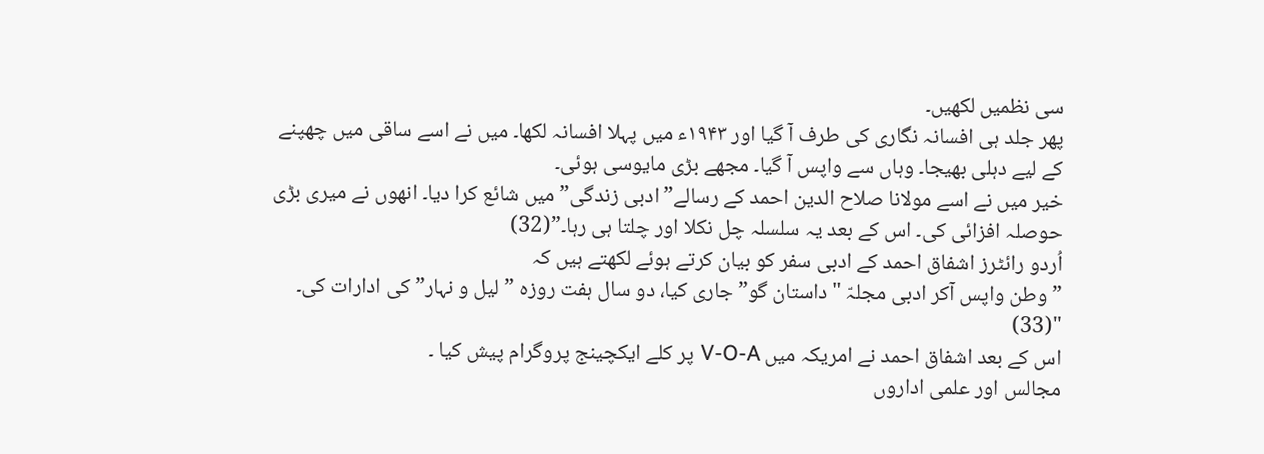سی نظمیں لکھیں۔
پھر جلد ہی افسانہ نگاری کی طرف آ گیا اور ۱۹۴۳ء میں پہلا افسانہ لکھا۔ میں نے اسے ساقی میں چھپنے کے لیے دہلی بھیجا۔ وہاں سے واپس آ گیا۔ مجھے بڑی مایوسی ہوئی۔
خیر میں نے اسے مولانا صلاح الدین احمد کے رسالے”ادبی زندگی” میں شائع کرا دیا۔ انھوں نے میری بڑی حوصلہ افزائی کی۔ اس کے بعد یہ سلسلہ چل نکلا اور چلتا ہی رہا۔”(32)
اُردو رائٹرز اشفاق احمد کے ادبی سفر کو بیان کرتے ہوئے لکھتے ہیں کہ
” وطن واپس آکر ادبی مجلہّ "داستان گو” جاری کیا، دو سال ہفت روزہ ” لیل و نہار” کی ادارات کی۔ "(33)
اس کے بعد اشفاق احمد نے امریکہ میں V-O-A پر کلے ایکچینج پروگرام پیش کیا ۔
مجالس اور علمی اداروں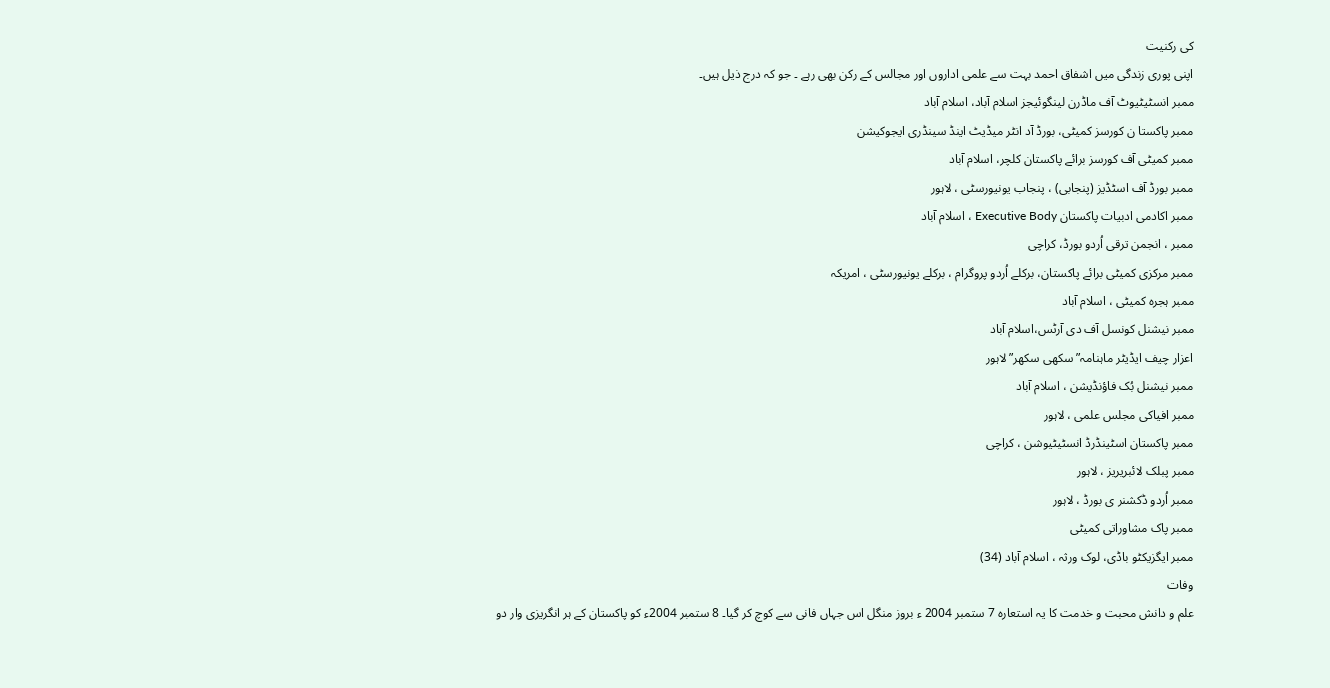کی رکنیت
اپنی پوری زندگی میں اشفاق احمد بہت سے علمی اداروں اور مجالس کے رکن بھی رہے ۔ جو کہ درج ذیل ہیں۔
ممبر انسٹیٹیوٹ آف ماڈرن لینگوئیجز اسلام آباد، اسلام آباد
ممبر پاکستا ن کورسز کمیٹی، بورڈ آد انٹر میڈیٹ اینڈ سینڈری ایجوکیشن
ممبر کمیٹی آف کورسز برائے پاکستان کلچر، اسلام آباد
ممبر بورڈ آف اسٹڈیز (پنجابی) ، پنجاب یونیورسٹی ، لاہور
ممبر اکادمی ادبیات پاکستان Executive Body ، اسلام آباد
ممبر ، انجمن ترقی اُردو بورڈ، کراچی
ممبر مرکزی کمیٹی برائے پاکستان، برکلے اُردو پروگرام ، برکلے یونیورسٹی ، امریکہ
ممبر ہجرہ کمیٹی ، اسلام آباد
ممبر نیشنل کونسل آف دی آرٹس،اسلام آباد
اعزار چیف ایڈیٹر ماہنامہ”سکھی سکھر” لاہور
ممبر نیشنل بُک فاؤنڈیشن ، اسلام آباد
ممبر افیاکی مجلس علمی ، لاہور
ممبر پاکستان اسٹینڈرڈ انسٹیٹیوشن ، کراچی
ممبر پبلک لائبریریز ، لاہور
ممبر اُردو ڈکشنر ی بورڈ ، لاہور
ممبر پاک مشاوراتی کمیٹی
ممبر ایگزیکٹو باڈی، لوک ورثہ ، اسلام آباد (34)
وفات
علم و دانش محبت و خدمت کا یہ استعاره 7 ستمبر 2004 ء بروز منگل اس جہاں فانی سے کوچ کر گیا۔ 8 ستمبر 2004ء کو پاکستان کے ہر انگریزی وار دو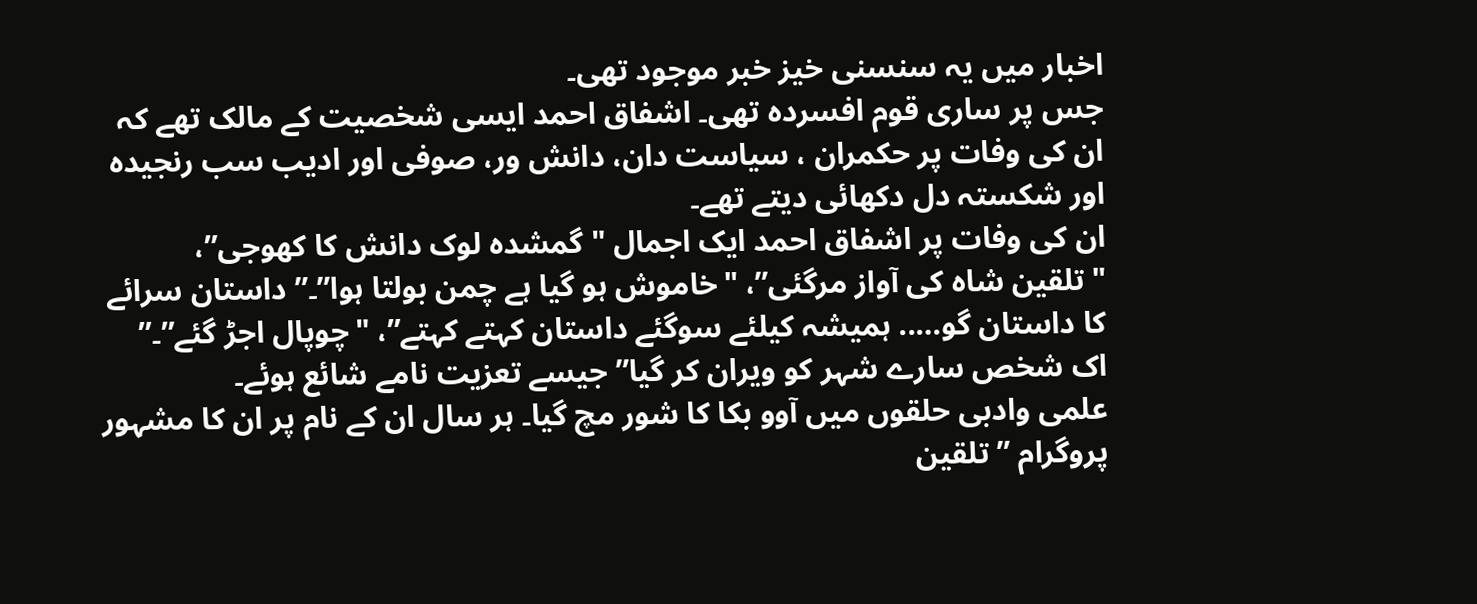اخبار میں یہ سنسنی خیز خبر موجود تھی۔
جس پر ساری قوم افسردہ تھی۔ اشفاق احمد ایسی شخصیت کے مالک تھے کہ ان کی وفات پر حکمران ، سیاست دان، دانش ور، صوفی اور ادیب سب رنجیدہ اور شکستہ دل دکھائی دیتے تھے۔
ان کی وفات پر اشفاق احمد ایک اجمال "گمشدہ لوک دانش کا کھوجی”، "تلقین شاہ کی آواز مرگئی”، "خاموش ہو گیا ہے چمن بولتا ہوا”۔” داستان سرائے کا داستان گو….. ہمیشہ کیلئے سوگئے داستان کہتے کہتے”، "چوپال اجڑ گئے”۔” اک شخص سارے شہر کو ویران کر گیا” جیسے تعزیت نامے شائع ہوئے۔
علمی وادبی حلقوں میں آوو بکا کا شور مچ گیا۔ ہر سال ان کے نام پر ان کا مشہور پروگرام ”تلقین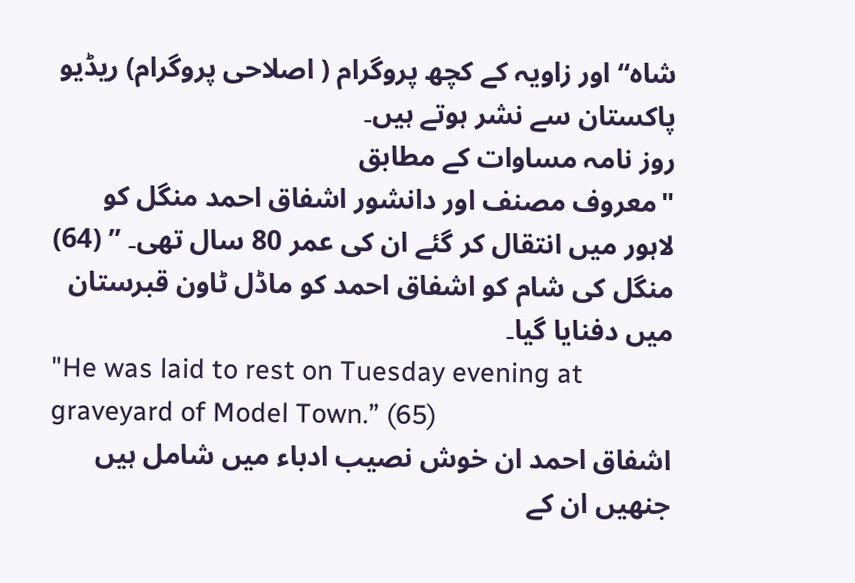شاہ“ اور زاویہ کے کچھ پروگرام ( اصلاحی پروگرام) ریڈیو پاکستان سے نشر ہوتے ہیں۔
روز نامہ مساوات کے مطابق
"معروف مصنف اور دانشور اشفاق احمد منگل کو لاہور میں انتقال کر گئے ان کی عمر 80 سال تھی۔ ” (64)
منگل کی شام کو اشفاق احمد کو ماڈل ٹاون قبرستان میں دفنایا گیا۔
"He was laid to rest on Tuesday evening at graveyard of Model Town.” (65)
اشفاق احمد ان خوش نصیب ادباء میں شامل ہیں جنھیں ان کے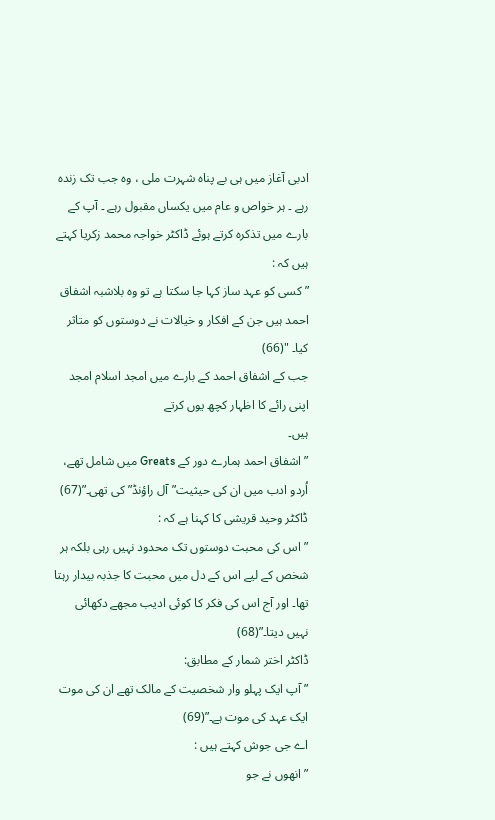ادبی آغاز میں ہی بے پناہ شہرت ملی ، وہ جب تک زندہ رہے ۔ ہر خواص و عام میں یکساں مقبول رہے ۔ آپ کے بارے میں تذکرہ کرتے ہوئے ڈاکٹر خواجہ محمد زکریا کہتے ہیں کہ :
” کسی کو عہد ساز کہا جا سکتا ہے تو وہ بلاشبہ اشفاق احمد ہیں جن کے افکار و خیالات نے دوستوں کو متاثر کیا۔ "(66)
جب کے اشفاق احمد کے بارے میں امجد اسلام امجد اپنی رائے کا اظہار کچھ یوں کرتے
ہیں۔
” اشفاق احمد ہمارے دور کے Greats میں شامل تھے، اُردو ادب میں ان کی حیثیت”آل راؤنڈ” کی تھی۔”(67)
ڈاکٹر وحید قریشی کا کہنا ہے کہ :
” اس کی محبت دوستوں تک محدود نہیں رہی بلکہ ہر شخص کے لیے اس کے دل میں محبت کا جذبہ بیدار رہتا تھا۔ اور آج اس کی فکر کا کوئی ادیب مجھے دکھائی نہیں دیتا۔”(68)
ڈاکٹر اختر شمار کے مطابق:
” آپ ایک پہلو وار شخصیت کے مالک تھے ان کی موت ایک عہد کی موت ہے۔”(69)
اے جی جوش کہتے ہیں :
” انھوں نے جو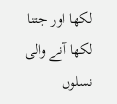لکھا اور جتنا لکھا آنے والی نسلوں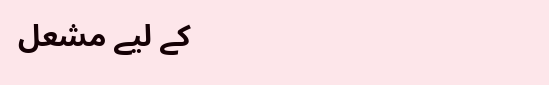کے لیے مشعل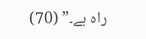راہ ہے۔” (70)